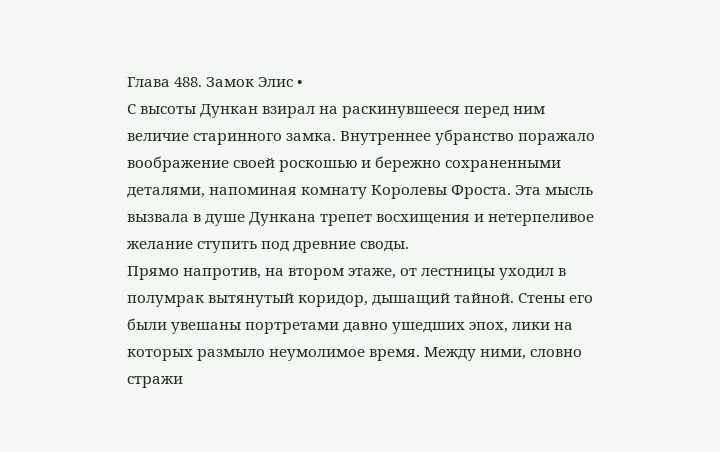Глава 488. Замок Элис •
С высоты Дункан взирал на раскинувшееся перед ним величие старинного замка. Внутреннее убранство поражало воображение своей роскошью и бережно сохраненными деталями, напоминая комнату Королевы Фроста. Эта мысль вызвала в душе Дункана трепет восхищения и нетерпеливое желание ступить под древние своды.
Прямо напротив, на втором этаже, от лестницы уходил в полумрак вытянутый коридор, дышащий тайной. Стены его были увешаны портретами давно ушедших эпох, лики на которых размыло неумолимое время. Между ними, словно стражи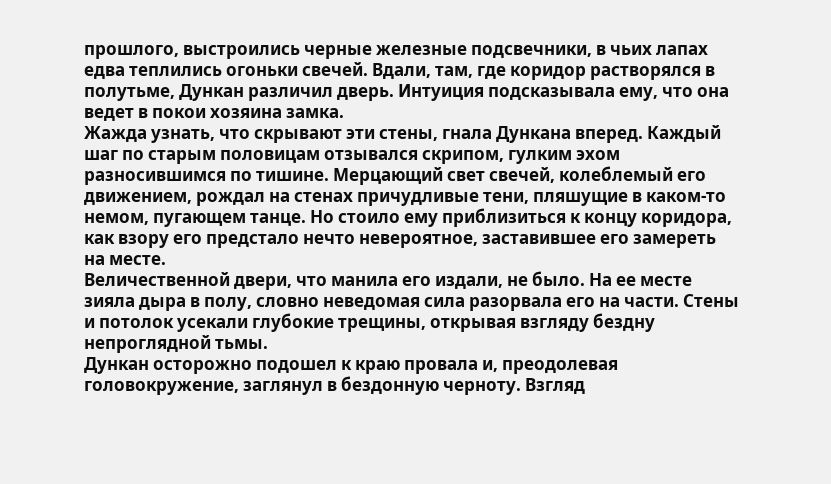прошлого, выстроились черные железные подсвечники, в чьих лапах едва теплились огоньки свечей. Вдали, там, где коридор растворялся в полутьме, Дункан различил дверь. Интуиция подсказывала ему, что она ведет в покои хозяина замка.
Жажда узнать, что скрывают эти стены, гнала Дункана вперед. Каждый шаг по старым половицам отзывался скрипом, гулким эхом разносившимся по тишине. Мерцающий свет свечей, колеблемый его движением, рождал на стенах причудливые тени, пляшущие в каком-то немом, пугающем танце. Но стоило ему приблизиться к концу коридора, как взору его предстало нечто невероятное, заставившее его замереть на месте.
Величественной двери, что манила его издали, не было. На ее месте зияла дыра в полу, словно неведомая сила разорвала его на части. Стены и потолок усекали глубокие трещины, открывая взгляду бездну непроглядной тьмы.
Дункан осторожно подошел к краю провала и, преодолевая головокружение, заглянул в бездонную черноту. Взгляд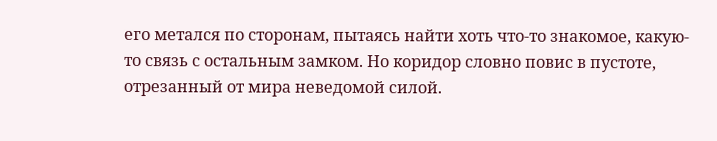его метался по сторонам, пытаясь найти хоть что-то знакомое, какую-то связь с остальным замком. Но коридор словно повис в пустоте, отрезанный от мира неведомой силой.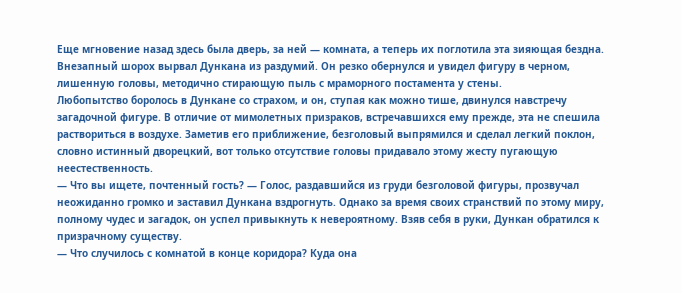Еще мгновение назад здесь была дверь, за ней — комната, а теперь их поглотила эта зияющая бездна.
Внезапный шорох вырвал Дункана из раздумий. Он резко обернулся и увидел фигуру в черном, лишенную головы, методично стирающую пыль с мраморного постамента у стены.
Любопытство боролось в Дункане со страхом, и он, ступая как можно тише, двинулся навстречу загадочной фигуре. В отличие от мимолетных призраков, встречавшихся ему прежде, эта не спешила раствориться в воздухе. Заметив его приближение, безголовый выпрямился и сделал легкий поклон, словно истинный дворецкий, вот только отсутствие головы придавало этому жесту пугающую неестественность.
— Что вы ищете, почтенный гость? — Голос, раздавшийся из груди безголовой фигуры, прозвучал неожиданно громко и заставил Дункана вздрогнуть. Однако за время своих странствий по этому миру, полному чудес и загадок, он успел привыкнуть к невероятному. Взяв себя в руки, Дункан обратился к призрачному существу.
— Что случилось с комнатой в конце коридора? Куда она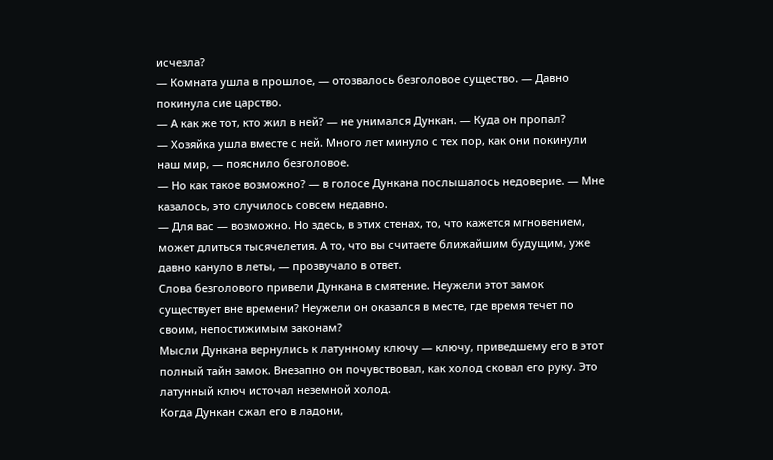исчезла?
— Комната ушла в прошлое, — отозвалось безголовое существо. — Давно покинула сие царство.
— А как же тот, кто жил в ней? — не унимался Дункан. — Куда он пропал?
— Хозяйка ушла вместе с ней. Много лет минуло с тех пор, как они покинули наш мир, — пояснило безголовое.
— Но как такое возможно? — в голосе Дункана послышалось недоверие. — Мне казалось, это случилось совсем недавно.
— Для вас — возможно. Но здесь, в этих стенах, то, что кажется мгновением, может длиться тысячелетия. А то, что вы считаете ближайшим будущим, уже давно кануло в леты, — прозвучало в ответ.
Слова безголового привели Дункана в смятение. Неужели этот замок существует вне времени? Неужели он оказался в месте, где время течет по своим, непостижимым законам?
Мысли Дункана вернулись к латунному ключу — ключу, приведшему его в этот полный тайн замок. Внезапно он почувствовал, как холод сковал его руку. Это латунный ключ источал неземной холод.
Когда Дункан сжал его в ладони,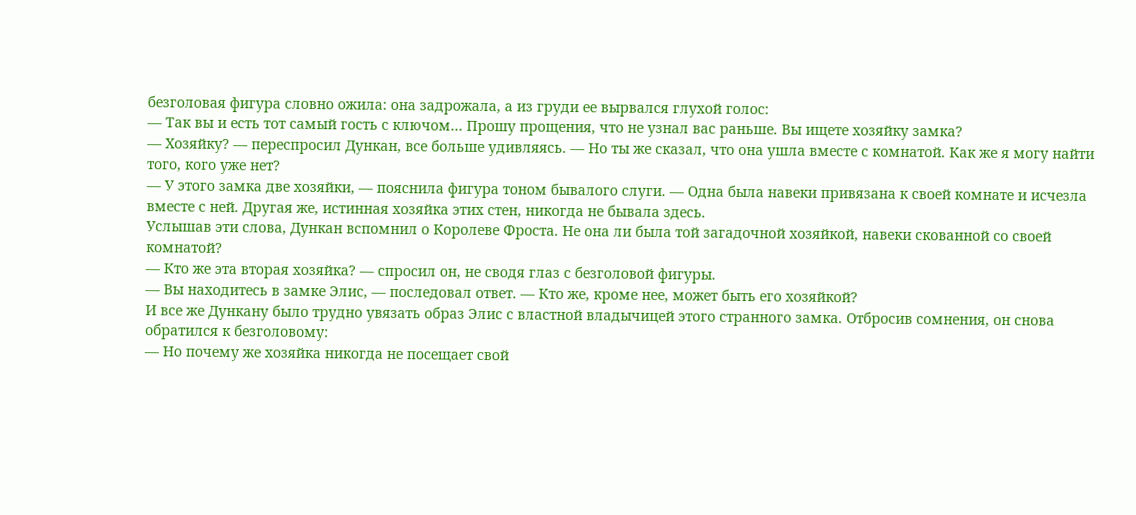безголовая фигура словно ожила: она задрожала, а из груди ее вырвался глухой голос:
— Так вы и есть тот самый гость с ключом… Прошу прощения, что не узнал вас раньше. Вы ищете хозяйку замка?
— Хозяйку? — переспросил Дункан, все больше удивляясь. — Но ты же сказал, что она ушла вместе с комнатой. Как же я могу найти того, кого уже нет?
— У этого замка две хозяйки, — пояснила фигура тоном бывалого слуги. — Одна была навеки привязана к своей комнате и исчезла вместе с ней. Другая же, истинная хозяйка этих стен, никогда не бывала здесь.
Услышав эти слова, Дункан вспомнил о Королеве Фроста. Не она ли была той загадочной хозяйкой, навеки скованной со своей комнатой?
— Кто же эта вторая хозяйка? — спросил он, не сводя глаз с безголовой фигуры.
— Вы находитесь в замке Элис, — последовал ответ. — Кто же, кроме нее, может быть его хозяйкой?
И все же Дункану было трудно увязать образ Элис с властной владычицей этого странного замка. Отбросив сомнения, он снова обратился к безголовому:
— Но почему же хозяйка никогда не посещает свой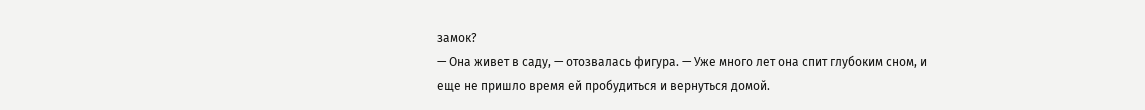замок?
— Она живет в саду, — отозвалась фигура. — Уже много лет она спит глубоким сном, и еще не пришло время ей пробудиться и вернуться домой.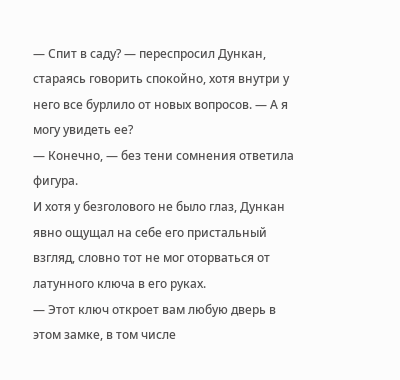— Спит в саду? — переспросил Дункан, стараясь говорить спокойно, хотя внутри у него все бурлило от новых вопросов. — А я могу увидеть ее?
— Конечно, — без тени сомнения ответила фигура.
И хотя у безголового не было глаз, Дункан явно ощущал на себе его пристальный взгляд, словно тот не мог оторваться от латунного ключа в его руках.
— Этот ключ откроет вам любую дверь в этом замке, в том числе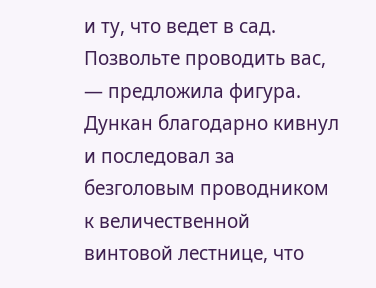и ту, что ведет в сад. Позвольте проводить вас, — предложила фигура.
Дункан благодарно кивнул и последовал за безголовым проводником к величественной винтовой лестнице, что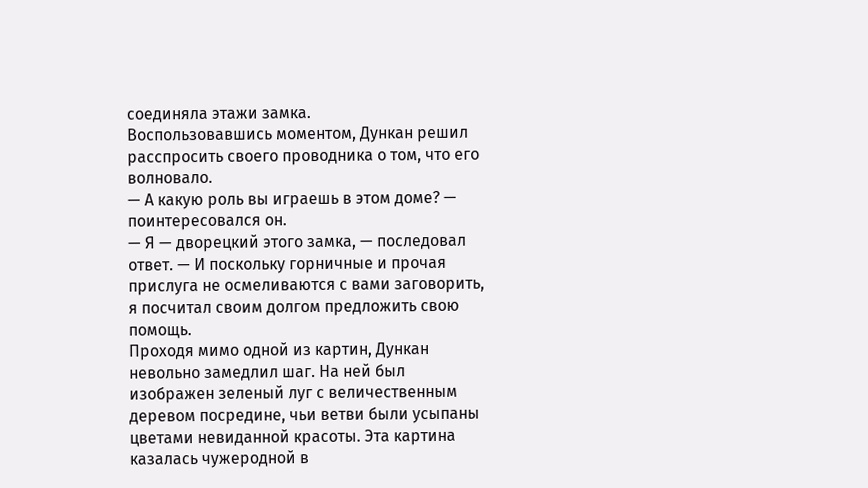соединяла этажи замка.
Воспользовавшись моментом, Дункан решил расспросить своего проводника о том, что его волновало.
— А какую роль вы играешь в этом доме? — поинтересовался он.
— Я — дворецкий этого замка, — последовал ответ. — И поскольку горничные и прочая прислуга не осмеливаются с вами заговорить, я посчитал своим долгом предложить свою помощь.
Проходя мимо одной из картин, Дункан невольно замедлил шаг. На ней был изображен зеленый луг с величественным деревом посредине, чьи ветви были усыпаны цветами невиданной красоты. Эта картина казалась чужеродной в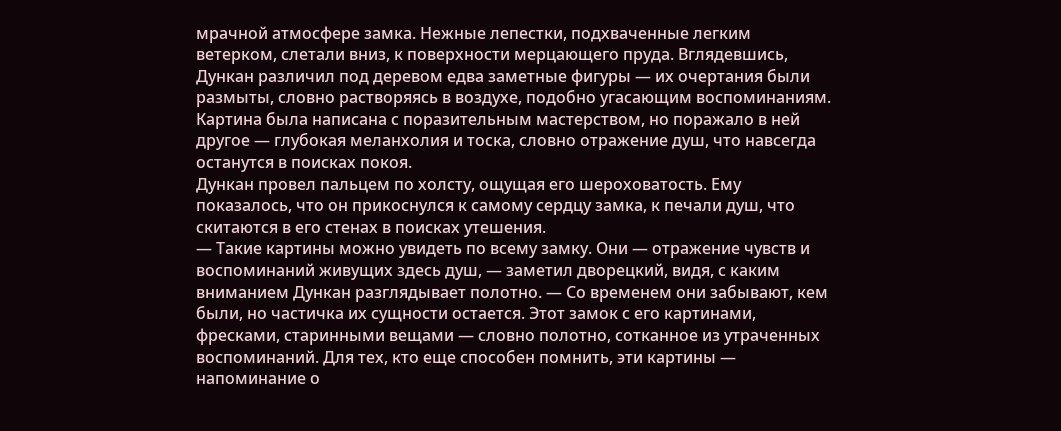мрачной атмосфере замка. Нежные лепестки, подхваченные легким ветерком, слетали вниз, к поверхности мерцающего пруда. Вглядевшись, Дункан различил под деревом едва заметные фигуры — их очертания были размыты, словно растворяясь в воздухе, подобно угасающим воспоминаниям.
Картина была написана с поразительным мастерством, но поражало в ней другое — глубокая меланхолия и тоска, словно отражение душ, что навсегда останутся в поисках покоя.
Дункан провел пальцем по холсту, ощущая его шероховатость. Ему показалось, что он прикоснулся к самому сердцу замка, к печали душ, что скитаются в его стенах в поисках утешения.
— Такие картины можно увидеть по всему замку. Они — отражение чувств и воспоминаний живущих здесь душ, — заметил дворецкий, видя, с каким вниманием Дункан разглядывает полотно. — Со временем они забывают, кем были, но частичка их сущности остается. Этот замок с его картинами, фресками, старинными вещами — словно полотно, сотканное из утраченных воспоминаний. Для тех, кто еще способен помнить, эти картины — напоминание о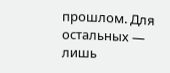прошлом. Для остальных — лишь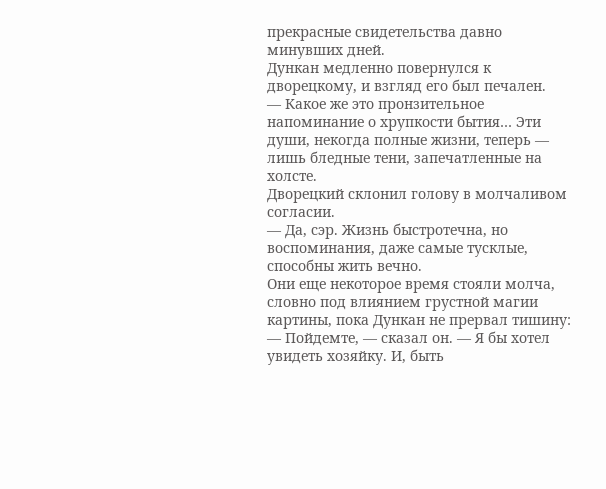прекрасные свидетельства давно минувших дней.
Дункан медленно повернулся к дворецкому, и взгляд его был печален.
— Какое же это пронзительное напоминание о хрупкости бытия… Эти души, некогда полные жизни, теперь — лишь бледные тени, запечатленные на холсте.
Дворецкий склонил голову в молчаливом согласии.
— Да, сэр. Жизнь быстротечна, но воспоминания, даже самые тусклые, способны жить вечно.
Они еще некоторое время стояли молча, словно под влиянием грустной магии картины, пока Дункан не прервал тишину:
— Пойдемте, — сказал он. — Я бы хотел увидеть хозяйку. И, быть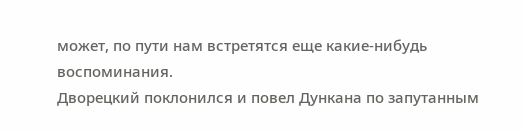может, по пути нам встретятся еще какие-нибудь воспоминания.
Дворецкий поклонился и повел Дункана по запутанным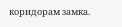коридорам замка.